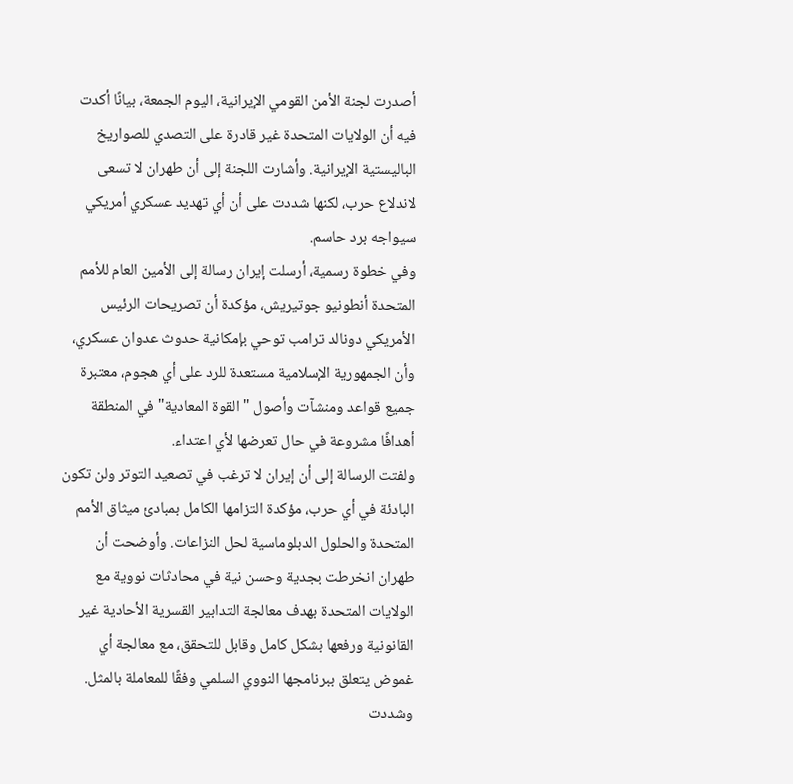أصدرت لجنة الأمن القومي الإيرانية، اليوم الجمعة، بيانًا أكدت فيه أن الولايات المتحدة غير قادرة على التصدي للصواريخ الباليستية الإيرانية. وأشارت اللجنة إلى أن طهران لا تسعى لاندلاع حرب، لكنها شددت على أن أي تهديد عسكري أمريكي سيواجه برد حاسم.
وفي خطوة رسمية، أرسلت إيران رسالة إلى الأمين العام للأمم المتحدة أنطونيو جوتيريش، مؤكدة أن تصريحات الرئيس الأمريكي دونالد ترامب توحي بإمكانية حدوث عدوان عسكري، وأن الجمهورية الإسلامية مستعدة للرد على أي هجوم، معتبرة جميع قواعد ومنشآت وأصول "القوة المعادية" في المنطقة أهدافًا مشروعة في حال تعرضها لأي اعتداء.
ولفتت الرسالة إلى أن إيران لا ترغب في تصعيد التوتر ولن تكون البادئة في أي حرب، مؤكدة التزامها الكامل بمبادئ ميثاق الأمم المتحدة والحلول الدبلوماسية لحل النزاعات. وأوضحت أن طهران انخرطت بجدية وحسن نية في محادثات نووية مع الولايات المتحدة بهدف معالجة التدابير القسرية الأحادية غير القانونية ورفعها بشكل كامل وقابل للتحقق، مع معالجة أي غموض يتعلق ببرنامجها النووي السلمي وفقًا للمعاملة بالمثل.
وشددت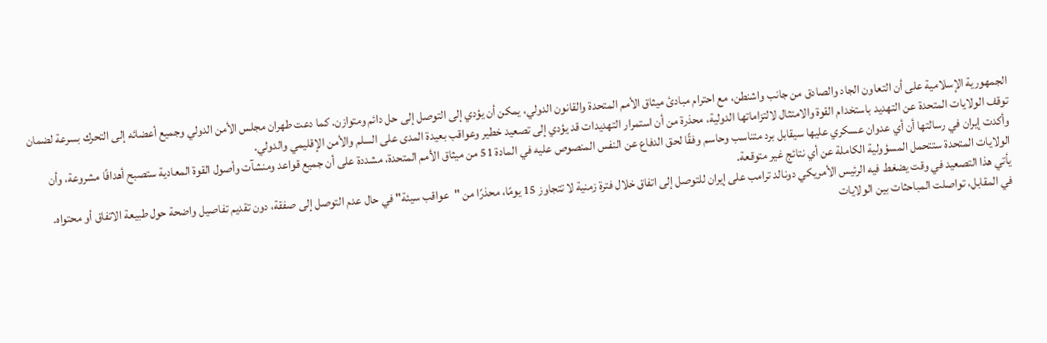الجمهورية الإسلامية على أن التعاون الجاد والصادق من جانب واشنطن، مع احترام مبادئ ميثاق الأمم المتحدة والقانون الدولي، يمكن أن يؤدي إلى التوصل إلى حل دائم ومتوازن. كما دعت طهران مجلس الأمن الدولي وجميع أعضائه إلى التحرك بسرعة لضمان توقف الولايات المتحدة عن التهديد باستخدام القوة والامتثال لالتزاماتها الدولية، محذرة من أن استمرار التهديدات قد يؤدي إلى تصعيد خطير وعواقب بعيدة المدى على السلم والأمن الإقليمي والدولي.
وأكدت إيران في رسالتها أن أي عدوان عسكري عليها سيقابل برد متناسب وحاسم وفقًا لحق الدفاع عن النفس المنصوص عليه في المادة 51 من ميثاق الأمم المتحدة، مشددة على أن جميع قواعد ومنشآت وأصول القوة المعادية ستصبح أهدافًا مشروعة، وأن الولايات المتحدة ستتحمل المسؤولية الكاملة عن أي نتائج غير متوقعة.
يأتي هذا التصعيد في وقت يضغط فيه الرئيس الأمريكي دونالد ترامب على إيران للتوصل إلى اتفاق خلال فترة زمنية لا تتجاوز 15 يومًا، محذرًا من "عواقب سيئة" في حال عدم التوصل إلى صفقة، دون تقديم تفاصيل واضحة حول طبيعة الاتفاق أو محتواه.
في المقابل، تواصلت المباحثات بين الولايات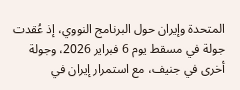المتحدة وإيران حول البرنامج النووي، إذ عُقدت جولة في مسقط يوم 6 فبراير 2026، وجولة أخرى في جنيف، مع استمرار إيران في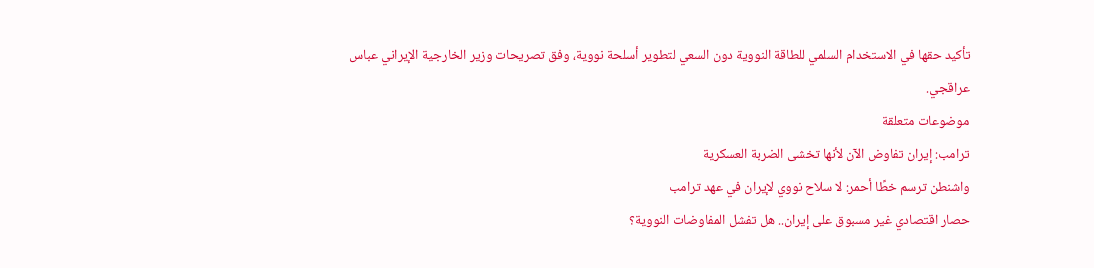تأكيد حقها في الاستخدام السلمي للطاقة النووية دون السعي لتطوير أسلحة نووية، وفق تصريحات وزير الخارجية الإيراني عباس عراقجي.
موضوعات متعلقة
ترامب: إيران تفاوض الآن لأنها تخشى الضربة العسكرية
واشنطن ترسم خطًا أحمر: لا سلاح نووي لإيران في عهد ترامب
حصار اقتصادي غير مسبوق على إيران.. هل تفشل المفاوضات النووية؟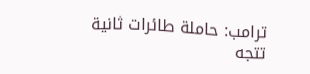ترامب: حاملة طائرات ثانية تتجه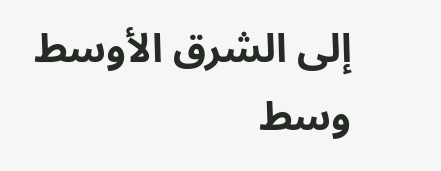إلى الشرق الأوسط وسط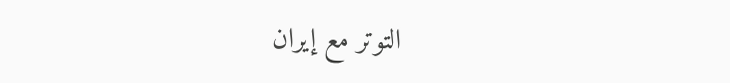التوتر مع إيران